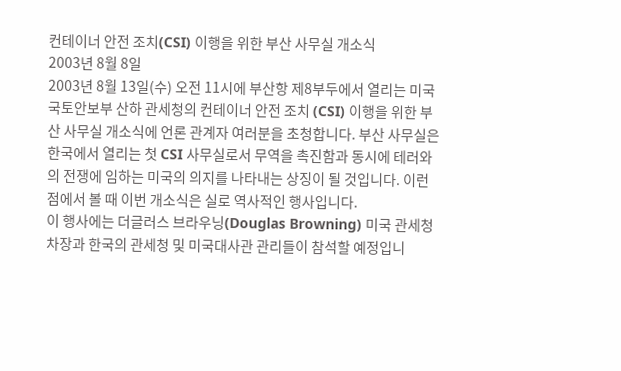컨테이너 안전 조치(CSI) 이행을 위한 부산 사무실 개소식
2003년 8월 8일
2003년 8월 13일(수) 오전 11시에 부산항 제8부두에서 열리는 미국 국토안보부 산하 관세청의 컨테이너 안전 조치 (CSI) 이행을 위한 부산 사무실 개소식에 언론 관계자 여러분을 초청합니다. 부산 사무실은 한국에서 열리는 첫 CSI 사무실로서 무역을 촉진함과 동시에 테러와의 전쟁에 임하는 미국의 의지를 나타내는 상징이 될 것입니다. 이런 점에서 볼 때 이번 개소식은 실로 역사적인 행사입니다.
이 행사에는 더글러스 브라우닝(Douglas Browning) 미국 관세청 차장과 한국의 관세청 및 미국대사관 관리들이 참석할 예정입니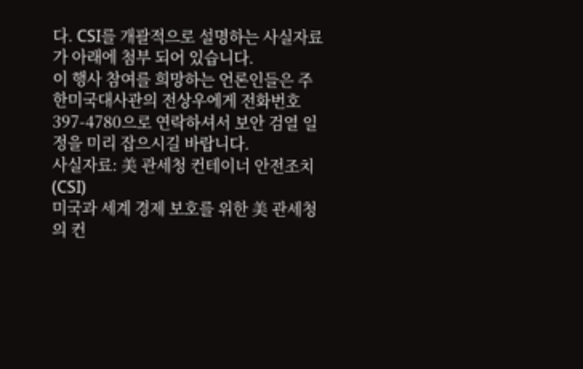다. CSI를 개괄적으로 설명하는 사실자료가 아래에 첨부 되어 있습니다.
이 행사 참여를 희망하는 언론인들은 주한미국대사관의 전상우에게 전화번호
397-4780으로 연락하셔서 보안 검열 일정을 미리 잡으시길 바랍니다.
사실자료: 美 관세청 컨테이너 안전조치(CSI)
미국과 세계 경제 보호를 위한 美 관세청의 컨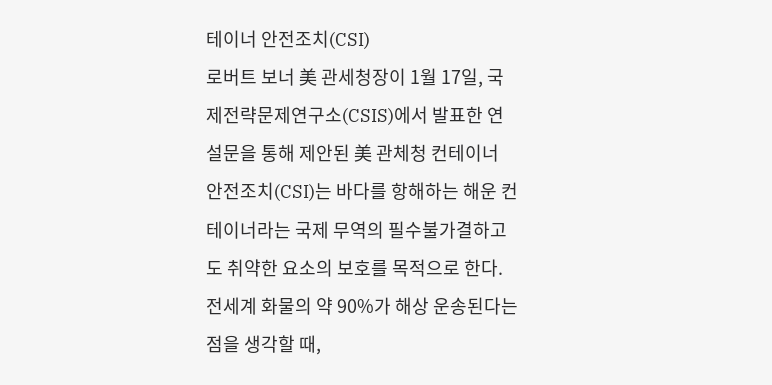테이너 안전조치(CSI)
로버트 보너 美 관세청장이 1월 17일, 국제전략문제연구소(CSIS)에서 발표한 연설문을 통해 제안된 美 관체청 컨테이너 안전조치(CSI)는 바다를 항해하는 해운 컨테이너라는 국제 무역의 필수불가결하고도 취약한 요소의 보호를 목적으로 한다. 전세계 화물의 약 90%가 해상 운송된다는 점을 생각할 때,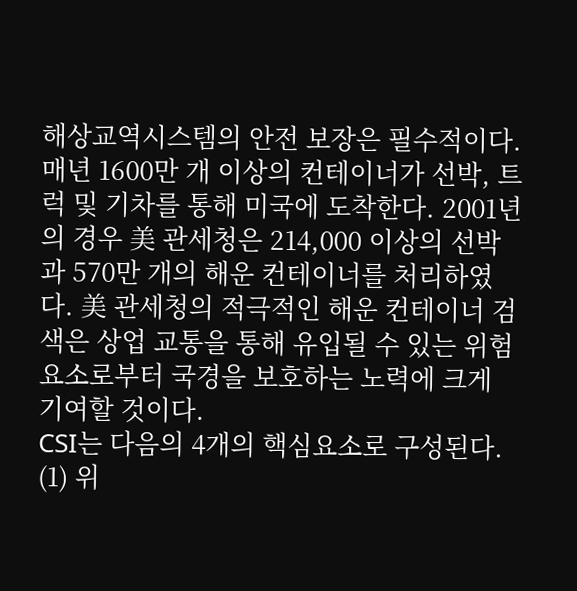해상교역시스템의 안전 보장은 필수적이다.
매년 1600만 개 이상의 컨테이너가 선박, 트럭 및 기차를 통해 미국에 도착한다. 2001년의 경우 美 관세청은 214,000 이상의 선박과 570만 개의 해운 컨테이너를 처리하였다. 美 관세청의 적극적인 해운 컨테이너 검색은 상업 교통을 통해 유입될 수 있는 위험 요소로부터 국경을 보호하는 노력에 크게 기여할 것이다.
CSI는 다음의 4개의 핵심요소로 구성된다. (1) 위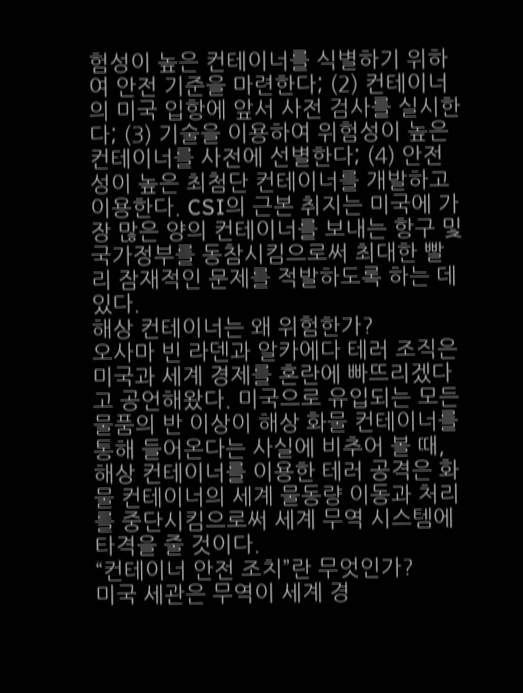험성이 높은 컨테이너를 식별하기 위하여 안전 기준을 마련한다; (2) 컨테이너의 미국 입항에 앞서 사전 검사를 실시한다; (3) 기술을 이용하여 위험성이 높은 컨테이너를 사전에 선별한다; (4) 안전성이 높은 최첨단 컨테이너를 개발하고 이용한다. CSI의 근본 취지는 미국에 가장 많은 양의 컨테이너를 보내는 항구 및 국가정부를 동참시킴으로써 최대한 빨리 잠재적인 문제를 적발하도록 하는 데 있다.
해상 컨테이너는 왜 위험한가?
오사마 빈 라덴과 알카에다 테러 조직은 미국과 세계 경제를 혼란에 빠뜨리겠다고 공언해왔다. 미국으로 유입되는 모든 물품의 반 이상이 해상 화물 컨테이너를 통해 들어온다는 사실에 비추어 볼 때, 해상 컨테이너를 이용한 테러 공격은 화물 컨테이너의 세계 물동량 이동과 처리를 중단시킴으로써 세계 무역 시스템에 타격을 줄 것이다.
“컨테이너 안전 조치”란 무엇인가?
미국 세관은 무역이 세계 경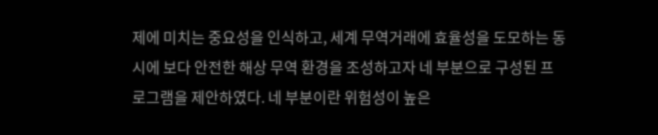제에 미치는 중요성을 인식하고, 세계 무역거래에 효율성을 도모하는 동시에 보다 안전한 해상 무역 환경을 조성하고자 네 부분으로 구성된 프로그램을 제안하였다. 네 부분이란 위험성이 높은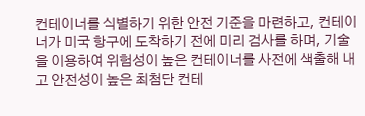컨테이너를 식별하기 위한 안전 기준을 마련하고, 컨테이너가 미국 항구에 도착하기 전에 미리 검사를 하며, 기술을 이용하여 위험성이 높은 컨테이너를 사전에 색출해 내고 안전성이 높은 최첨단 컨테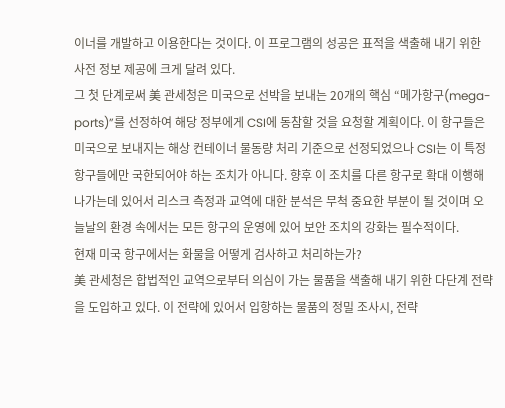이너를 개발하고 이용한다는 것이다. 이 프로그램의 성공은 표적을 색출해 내기 위한 사전 정보 제공에 크게 달려 있다.
그 첫 단계로써 美 관세청은 미국으로 선박을 보내는 20개의 핵심 “메가항구(mega-ports)”를 선정하여 해당 정부에게 CSI에 동참할 것을 요청할 계획이다. 이 항구들은 미국으로 보내지는 해상 컨테이너 물동량 처리 기준으로 선정되었으나 CSI는 이 특정 항구들에만 국한되어야 하는 조치가 아니다. 향후 이 조치를 다른 항구로 확대 이행해 나가는데 있어서 리스크 측정과 교역에 대한 분석은 무척 중요한 부분이 될 것이며 오늘날의 환경 속에서는 모든 항구의 운영에 있어 보안 조치의 강화는 필수적이다.
현재 미국 항구에서는 화물을 어떻게 검사하고 처리하는가?
美 관세청은 합법적인 교역으로부터 의심이 가는 물품을 색출해 내기 위한 다단계 전략을 도입하고 있다. 이 전략에 있어서 입항하는 물품의 정밀 조사시, 전략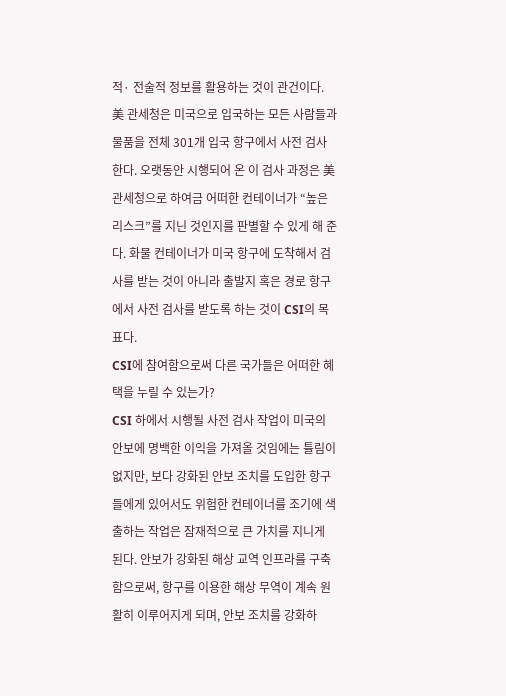적· 전술적 정보를 활용하는 것이 관건이다. 美 관세청은 미국으로 입국하는 모든 사람들과 물품을 전체 301개 입국 항구에서 사전 검사한다. 오랫동안 시행되어 온 이 검사 과정은 美 관세청으로 하여금 어떠한 컨테이너가 “높은 리스크”를 지닌 것인지를 판별할 수 있게 해 준다. 화물 컨테이너가 미국 항구에 도착해서 검사를 받는 것이 아니라 출발지 혹은 경로 항구에서 사전 검사를 받도록 하는 것이 CSI의 목표다.
CSI에 참여함으로써 다른 국가들은 어떠한 혜택을 누릴 수 있는가?
CSI 하에서 시행될 사전 검사 작업이 미국의 안보에 명백한 이익을 가져올 것임에는 틀림이 없지만, 보다 강화된 안보 조치를 도입한 항구들에게 있어서도 위험한 컨테이너를 조기에 색출하는 작업은 잠재적으로 큰 가치를 지니게 된다. 안보가 강화된 해상 교역 인프라를 구축함으로써, 항구를 이용한 해상 무역이 계속 원활히 이루어지게 되며, 안보 조치를 강화하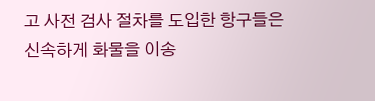고 사전 검사 절차를 도입한 항구들은 신속하게 화물을 이송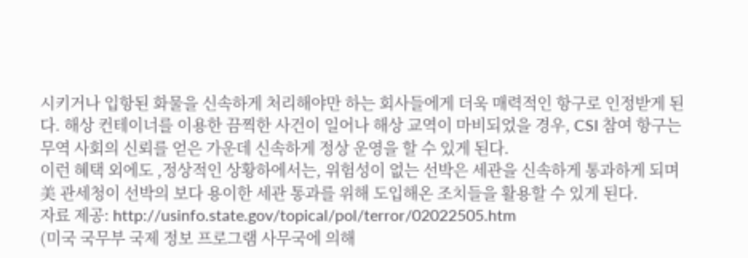시키거나 입항된 화물을 신속하게 처리해야만 하는 회사들에게 더욱 매력적인 항구로 인정받게 된다. 해상 컨테이너를 이용한 끔찍한 사건이 일어나 해상 교역이 마비되었을 경우, CSI 참여 항구는 무역 사회의 신뢰를 얻은 가운데 신속하게 정상 운영을 할 수 있게 된다.
이런 혜택 외에도 ,정상적인 상황하에서는, 위험성이 없는 선박은 세관을 신속하게 통과하게 되며 美 관세청이 선박의 보다 용이한 세관 통과를 위해 도입해온 조치들을 활용할 수 있게 된다.
자료 제공: http://usinfo.state.gov/topical/pol/terror/02022505.htm
(미국 국무부 국제 정보 프로그램 사무국에 의해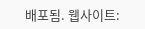배포됨. 웹사이트: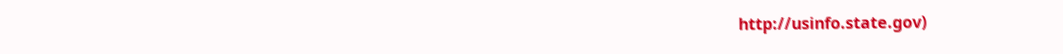http://usinfo.state.gov)